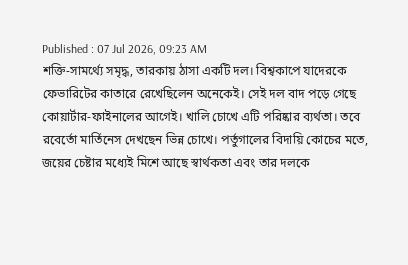Published : 07 Jul 2026, 09:23 AM
শক্তি-সামর্থ্যে সমৃদ্ধ, তারকায় ঠাসা একটি দল। বিশ্বকাপে যাদেরকে ফেভারিটের কাতারে রেখেছিলেন অনেকেই। সেই দল বাদ পড়ে গেছে কোয়ার্টার-ফাইনালের আগেই। খালি চোখে এটি পরিষ্কার ব্যর্থতা। তবে রবের্তো মার্তিনেস দেখছেন ভিন্ন চোখে। পর্তুগালের বিদায়ি কোচের মতে, জয়ের চেষ্টার মধ্যেই মিশে আছে স্বার্থকতা এবং তার দলকে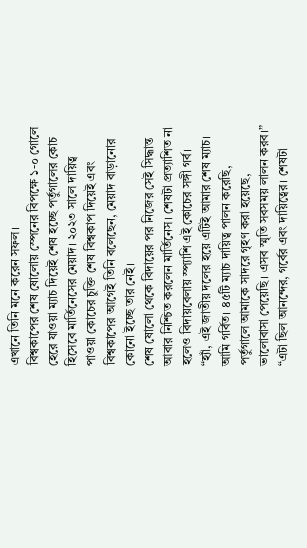এখানে তিনি মনে করেন সফল।
বিশ্বকাপের শেষ ষোলোয় স্পেনের বিপক্ষে ১-০ গোলে হেরে যাওয়া ম্যাচ দিয়েই শেষ হচ্ছে পর্তুগালের কোচ হিসেবে মার্তিনেসের মেয়াদ। ২০২৩ সালে দায়িত্ব পাওয়া কোচের চুক্তি শেষ বিশ্বকাপ দিয়েই এবং বিশ্বকাপের আগেই তিনি বলেছেন, মেয়াদ বাড়ানোর কোনো ইচ্ছে তার নেই।
শেষ ষোলো থেকে বিদায়ের পর নিজের সেই সিদ্ধান্ত আবার নিশ্চিত করলেন মার্তিনেস। শেষটা প্রত্যাশিত না হলেও বিদায়বেলায় স্প্যাশি এই কোচের সঙ্গী গর্ব।
“হ্যাঁ, এই জাতীয় দলের হয়ে এটিই আমার শেষ ম্যাচ। আমি গর্বিত। ৪৫টি ম্যাচ দায়িত্ব পালন করেছি, পর্তুগালে আমাকে সাদরে গৃহণ করা হয়েছে, ভালোবাসা পেয়েছি। এসব স্মৃতি সবসময় লালন করব।”
“এটা ছিল আনন্দের, গর্বের এবং দায়িত্বের। শেষটা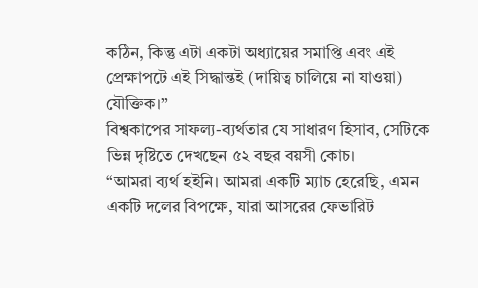কঠিন, কিন্তু এটা একটা অধ্যায়ের সমাপ্তি এবং এই প্রেক্ষাপটে এই সিদ্ধান্তই (দায়িত্ব চালিয়ে না যাওয়া) যৌক্তিক।”
বিশ্বকাপের সাফল্য-ব্যর্থতার যে সাধারণ হিসাব, সেটিকে ভিন্ন দৃষ্টিতে দেখছেন ৫২ বছর বয়সী কোচ।
“আমরা ব্যর্থ হইনি। আমরা একটি ম্যাচ হেরেছি, এমন একটি দলের বিপক্ষে, যারা আসরের ফেভারিট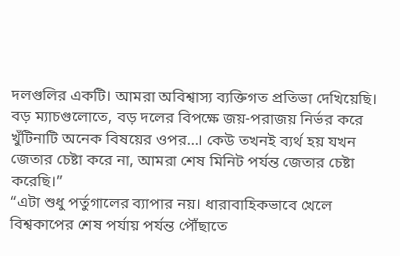দলগুলির একটি। আমরা অবিশ্বাস্য ব্যক্তিগত প্রতিভা দেখিয়েছি। বড় ম্যাচগুলোতে, বড় দলের বিপক্ষে জয়-পরাজয় নির্ভর করে খুঁটিনাটি অনেক বিষয়ের ওপর...। কেউ তখনই ব্যর্থ হয় যখন জেতার চেষ্টা করে না, আমরা শেষ মিনিট পর্যন্ত জেতার চেষ্টা করেছি।”
“এটা শুধু পর্তুগালের ব্যাপার নয়। ধারাবাহিকভাবে খেলে বিশ্বকাপের শেষ পর্যায় পর্যন্ত পৌঁছাতে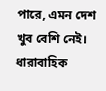পারে, এমন দেশ খুব বেশি নেই। ধারাবাহিক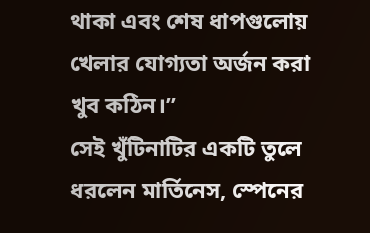থাকা এবং শেষ ধাপগুলোয় খেলার যোগ্যতা অর্জন করা খুব কঠিন।”
সেই খুঁটিনাটির একটি তুলে ধরলেন মার্তিনেস, স্পেনের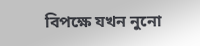বিপক্ষে যখন নুনো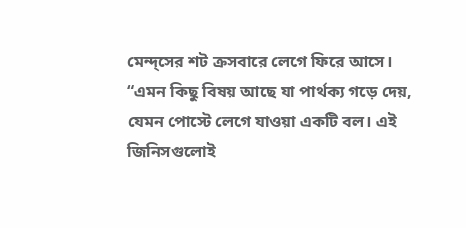মেন্দ্সের শট ক্রসবারে লেগে ফিরে আসে।
“এমন কিছু বিষয় আছে যা পার্থক্য গড়ে দেয়, যেমন পোস্টে লেগে যাওয়া একটি বল। এই জিনিসগুলোই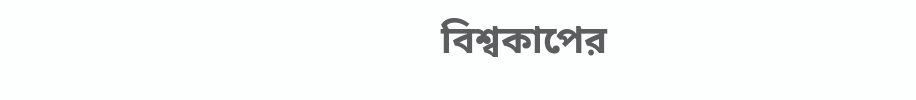বিশ্বকাপের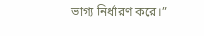ভাগ্য নির্ধারণ করে।”